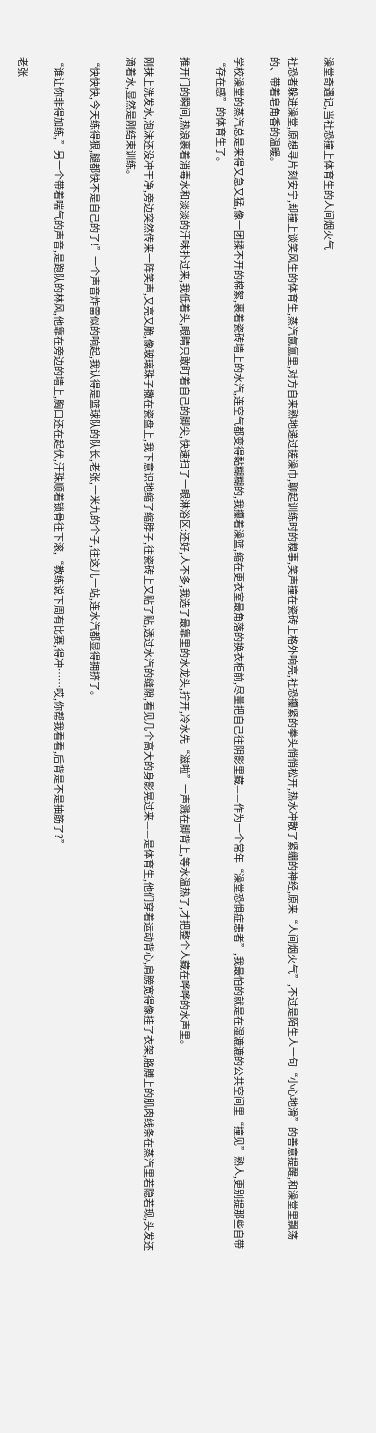澡堂奇遇记,当社恐撞上体育生的人间烟火气

社恐者躲进澡堂,原想寻片刻安宁,却撞上谈笑风生的体育生,蒸汽氤氲里,对方自来熟地递过搓澡巾,聊起训练时的糗事,笑声撞在瓷砖上格外响亮,社恐攥紧的拳头悄悄松开,热水冲散了紧绷的神经,原来“人间烟火气”,不过是陌生人一句“小心地滑”的善意提醒,和澡堂里飘荡的、带着皂角香的温暖。

学校澡堂的蒸汽总是来得又急又猛,像一团揉不开的棉絮,裹着瓷砖墙上的水汽,连空气都变得黏糊糊的,我攥着澡篮,缩在更衣室最角落的换衣柜前,尽量把自己往阴影里藏——作为一个常年“澡堂恐惧症患者”,我最怕的就是在湿漉漉的公共空间里“撞见”熟人,更别提那些自带“存在感”的体育生了。

推开门的瞬间,热浪裹着消毒水和淡淡的汗味扑过来,我低着头,眼睛只敢盯着自己的脚尖,快速扫了一眼淋浴区:还好,人不多,我选了最靠里的水龙头,拧开,冷水先“滋啦”一声溅在脚背上,等水温热了,才把整个人藏在哗哗的水声里。

刚抹上洗发水,泡沫还没冲干净,旁边突然传来一阵笑声,又亮又脆,像玻璃珠子撒在瓷盘上,我下意识地缩了缩脖子,往瓷砖上又贴了贴,透过水汽的缝隙,看见几个高大的身影晃过来——是体育生,他们穿着运动背心,肩膀宽得像挂了衣架,胳膊上的肌肉线条在蒸汽里若隐若现,头发还滴着水,显然是刚结束训练。

“快快快,今天练得狠,腿都快不是自己的了!”一个声音炸雷似的响起,我认得是篮球队的队长,老张,一米九的个子,往这儿一站,连水汽都显得拥挤了。

“谁让你非得加练,”另一个带着喘气的声音,是跑队的林风,他靠在旁边的墙上,胸口还在起伏,汗珠顺着锁骨往下滚,“教练说下周有比赛,得冲……哎,你帮我看看,后背是不是抽筋了?”

老张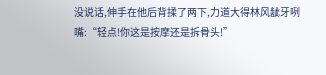没说话,伸手在他后背揉了两下,力道大得林风龇牙咧嘴:“轻点!你这是按摩还是拆骨头!”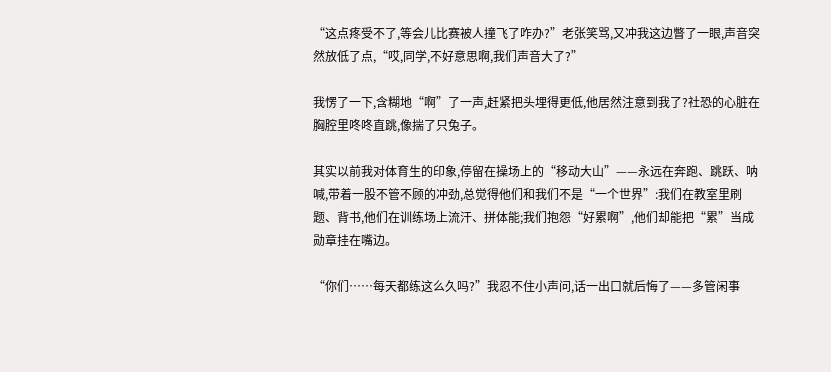“这点疼受不了,等会儿比赛被人撞飞了咋办?”老张笑骂,又冲我这边瞥了一眼,声音突然放低了点,“哎,同学,不好意思啊,我们声音大了?”

我愣了一下,含糊地“啊”了一声,赶紧把头埋得更低,他居然注意到我了?社恐的心脏在胸腔里咚咚直跳,像揣了只兔子。

其实以前我对体育生的印象,停留在操场上的“移动大山”——永远在奔跑、跳跃、呐喊,带着一股不管不顾的冲劲,总觉得他们和我们不是“一个世界”:我们在教室里刷题、背书,他们在训练场上流汗、拼体能;我们抱怨“好累啊”,他们却能把“累”当成勋章挂在嘴边。

“你们……每天都练这么久吗?”我忍不住小声问,话一出口就后悔了——多管闲事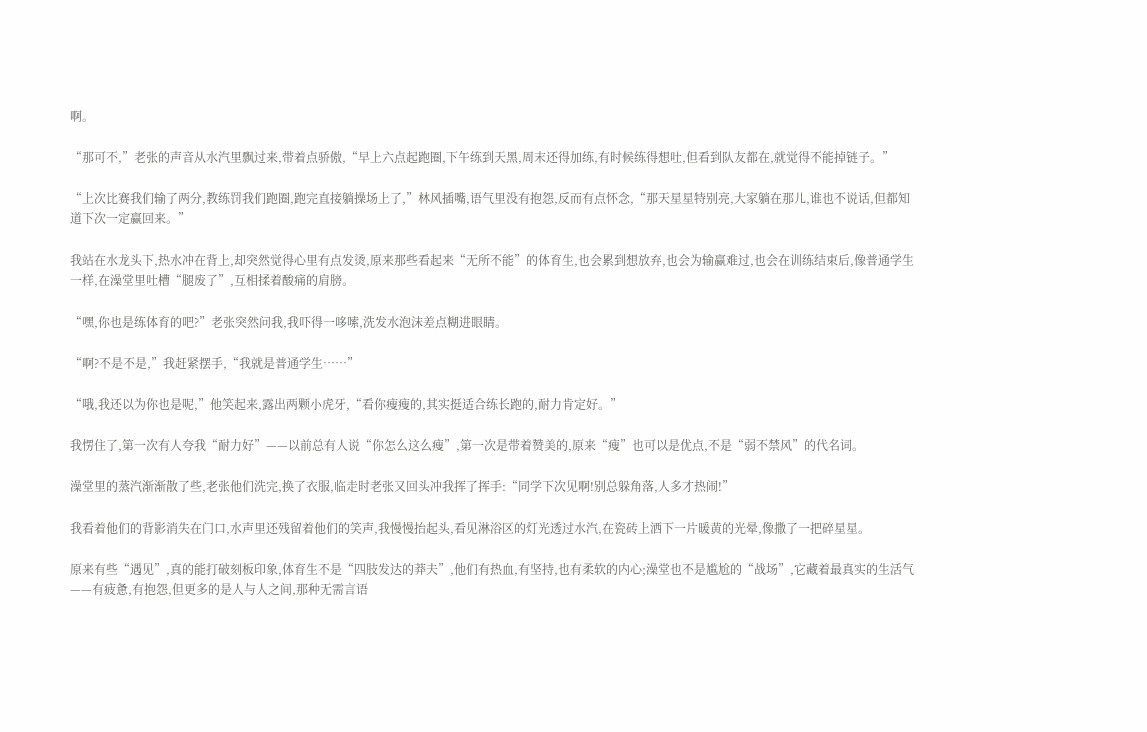啊。

“那可不,”老张的声音从水汽里飘过来,带着点骄傲,“早上六点起跑圈,下午练到天黑,周末还得加练,有时候练得想吐,但看到队友都在,就觉得不能掉链子。”

“上次比赛我们输了两分,教练罚我们跑圈,跑完直接躺操场上了,”林风插嘴,语气里没有抱怨,反而有点怀念,“那天星星特别亮,大家躺在那儿,谁也不说话,但都知道下次一定赢回来。”

我站在水龙头下,热水冲在背上,却突然觉得心里有点发烫,原来那些看起来“无所不能”的体育生,也会累到想放弃,也会为输赢难过,也会在训练结束后,像普通学生一样,在澡堂里吐槽“腿废了”,互相揉着酸痛的肩膀。

“嘿,你也是练体育的吧?”老张突然问我,我吓得一哆嗦,洗发水泡沫差点糊进眼睛。

“啊?不是不是,”我赶紧摆手,“我就是普通学生……”

“哦,我还以为你也是呢,”他笑起来,露出两颗小虎牙,“看你瘦瘦的,其实挺适合练长跑的,耐力肯定好。”

我愣住了,第一次有人夸我“耐力好”——以前总有人说“你怎么这么瘦”,第一次是带着赞美的,原来“瘦”也可以是优点,不是“弱不禁风”的代名词。

澡堂里的蒸汽渐渐散了些,老张他们洗完,换了衣服,临走时老张又回头冲我挥了挥手:“同学下次见啊!别总躲角落,人多才热闹!”

我看着他们的背影消失在门口,水声里还残留着他们的笑声,我慢慢抬起头,看见淋浴区的灯光透过水汽,在瓷砖上洒下一片暖黄的光晕,像撒了一把碎星星。

原来有些“遇见”,真的能打破刻板印象,体育生不是“四肢发达的莽夫”,他们有热血,有坚持,也有柔软的内心;澡堂也不是尴尬的“战场”,它藏着最真实的生活气——有疲惫,有抱怨,但更多的是人与人之间,那种无需言语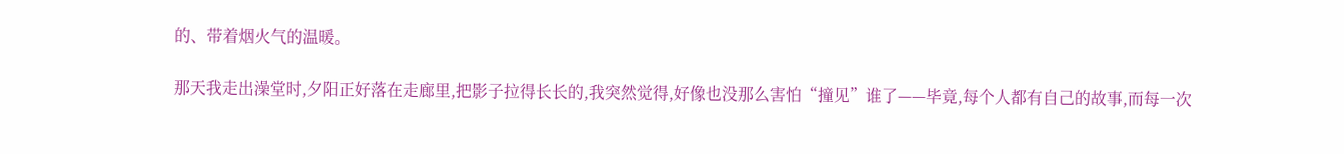的、带着烟火气的温暖。

那天我走出澡堂时,夕阳正好落在走廊里,把影子拉得长长的,我突然觉得,好像也没那么害怕“撞见”谁了——毕竟,每个人都有自己的故事,而每一次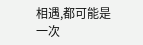相遇,都可能是一次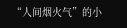“人间烟火气”的小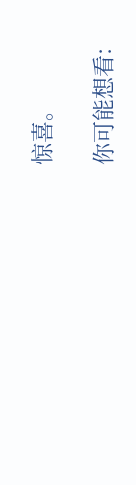惊喜。

你可能想看: